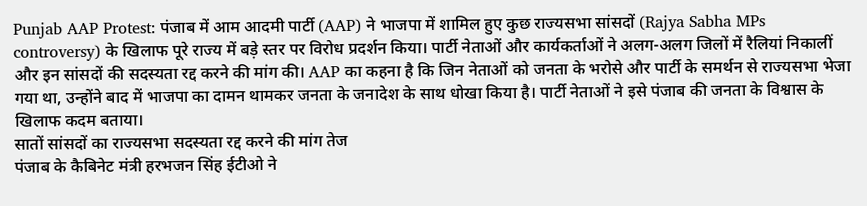Punjab AAP Protest: पंजाब में आम आदमी पार्टी (AAP) ने भाजपा में शामिल हुए कुछ राज्यसभा सांसदों (Rajya Sabha MPs controversy) के खिलाफ पूरे राज्य में बड़े स्तर पर विरोध प्रदर्शन किया। पार्टी नेताओं और कार्यकर्ताओं ने अलग-अलग जिलों में रैलियां निकालीं और इन सांसदों की सदस्यता रद्द करने की मांग की। AAP का कहना है कि जिन नेताओं को जनता के भरोसे और पार्टी के समर्थन से राज्यसभा भेजा गया था, उन्होंने बाद में भाजपा का दामन थामकर जनता के जनादेश के साथ धोखा किया है। पार्टी नेताओं ने इसे पंजाब की जनता के विश्वास के खिलाफ कदम बताया।
सातों सांसदों का राज्यसभा सदस्यता रद्द करने की मांग तेज
पंजाब के कैबिनेट मंत्री हरभजन सिंह ईटीओ ने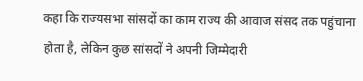कहा कि राज्यसभा सांसदों का काम राज्य की आवाज संसद तक पहुंचाना होता है, लेकिन कुछ सांसदों ने अपनी जिम्मेदारी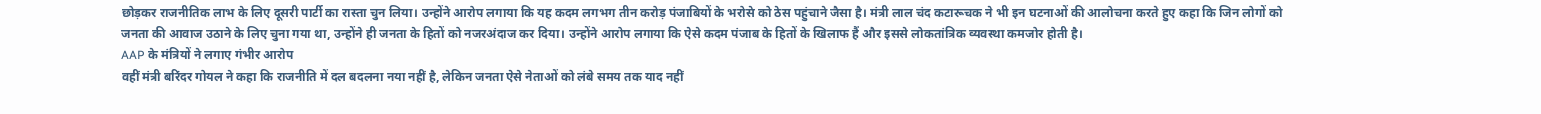छोड़कर राजनीतिक लाभ के लिए दूसरी पार्टी का रास्ता चुन लिया। उन्होंने आरोप लगाया कि यह कदम लगभग तीन करोड़ पंजाबियों के भरोसे को ठेस पहुंचाने जैसा है। मंत्री लाल चंद कटारूचक ने भी इन घटनाओं की आलोचना करते हुए कहा कि जिन लोगों को जनता की आवाज उठाने के लिए चुना गया था, उन्होंने ही जनता के हितों को नजरअंदाज कर दिया। उन्होंने आरोप लगाया कि ऐसे कदम पंजाब के हितों के खिलाफ हैं और इससे लोकतांत्रिक व्यवस्था कमजोर होती है।
AAP के मंत्रियों ने लगाए गंभीर आरोप
वहीं मंत्री बरिंदर गोयल ने कहा कि राजनीति में दल बदलना नया नहीं है, लेकिन जनता ऐसे नेताओं को लंबे समय तक याद नहीं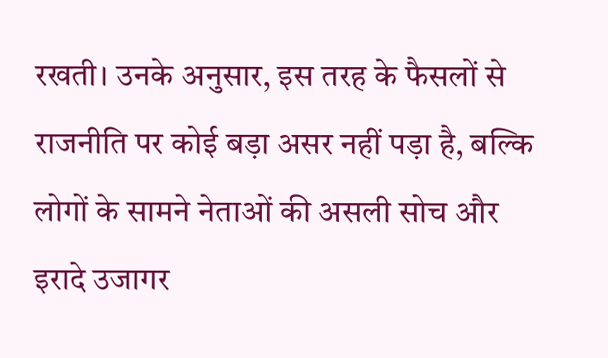रखती। उनके अनुसार, इस तरह के फैसलों से राजनीति पर कोई बड़ा असर नहीं पड़ा है, बल्कि लोगों के सामने नेताओं की असली सोच और इरादे उजागर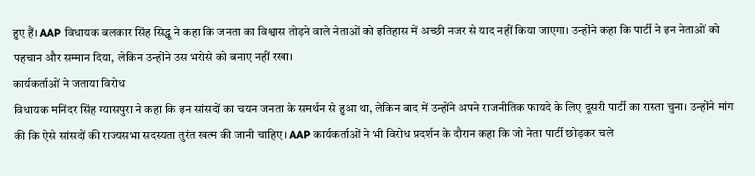हुए हैं। AAP विधायक बलकार सिंह सिद्धू ने कहा कि जनता का विश्वास तोड़ने वाले नेताओं को इतिहास में अच्छी नजर से याद नहीं किया जाएगा। उन्होंने कहा कि पार्टी ने इन नेताओं को पहचान और सम्मान दिया, लेकिन उन्होंने उस भरोसे को बनाए नहीं रखा।
कार्यकर्ताओं ने जताया विरोध
विधायक मनिंदर सिंह ग्यासपुरा ने कहा कि इन सांसदों का चयन जनता के समर्थन से हुआ था, लेकिन बाद में उन्होंने अपने राजनीतिक फायदे के लिए दूसरी पार्टी का रास्ता चुना। उन्होंने मांग की कि ऐसे सांसदों की राज्यसभा सदस्यता तुरंत खत्म की जानी चाहिए। AAP कार्यकर्ताओं ने भी विरोध प्रदर्शन के दौरान कहा कि जो नेता पार्टी छोड़कर चले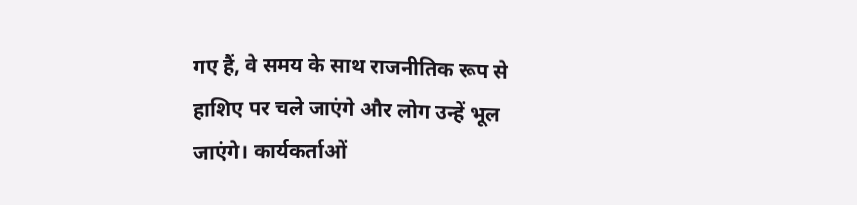गए हैं, वे समय के साथ राजनीतिक रूप से हाशिए पर चले जाएंगे और लोग उन्हें भूल जाएंगे। कार्यकर्ताओं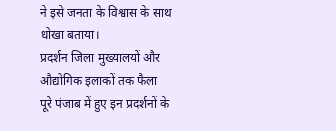ने इसे जनता के विश्वास के साथ धोखा बताया।
प्रदर्शन जिला मुख्यालयों और औद्योगिक इलाकों तक फैला
पूरे पंजाब में हुए इन प्रदर्शनों के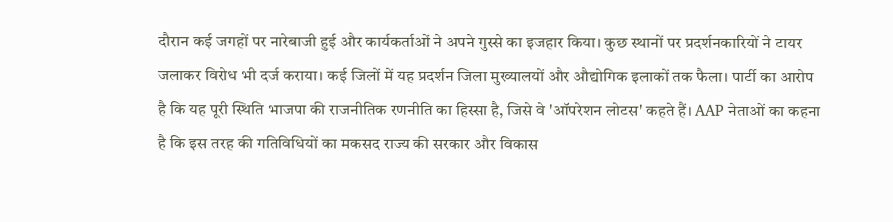दौरान कई जगहों पर नारेबाजी हुई और कार्यकर्ताओं ने अपने गुस्से का इजहार किया। कुछ स्थानों पर प्रदर्शनकारियों ने टायर जलाकर विरोध भी दर्ज कराया। कई जिलों में यह प्रदर्शन जिला मुख्यालयों और औद्योगिक इलाकों तक फैला। पार्टी का आरोप है कि यह पूरी स्थिति भाजपा की राजनीतिक रणनीति का हिस्सा है, जिसे वे 'ऑपरेशन लोटस' कहते हैं। AAP नेताओं का कहना है कि इस तरह की गतिविधियों का मकसद राज्य की सरकार और विकास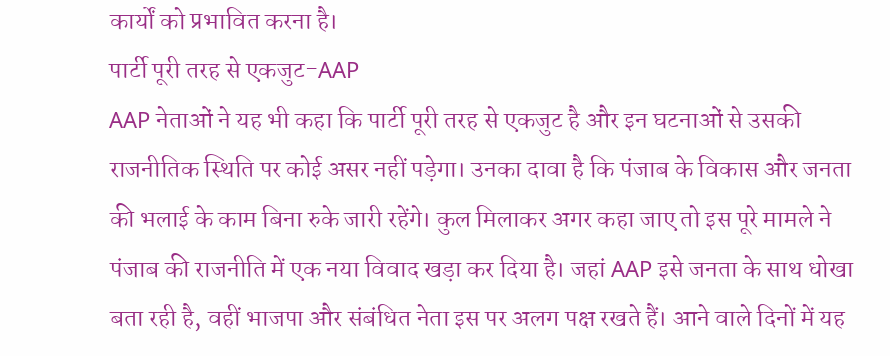कार्यों को प्रभावित करना है।
पार्टी पूरी तरह से एकजुट-AAP
AAP नेताओं ने यह भी कहा कि पार्टी पूरी तरह से एकजुट है और इन घटनाओं से उसकी राजनीतिक स्थिति पर कोई असर नहीं पड़ेगा। उनका दावा है कि पंजाब के विकास और जनता की भलाई के काम बिना रुके जारी रहेंगे। कुल मिलाकर अगर कहा जाए तो इस पूरे मामले ने पंजाब की राजनीति में एक नया विवाद खड़ा कर दिया है। जहां AAP इसे जनता के साथ धोखा बता रही है, वहीं भाजपा और संबंधित नेता इस पर अलग पक्ष रखते हैं। आने वाले दिनों में यह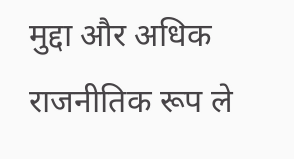मुद्दा और अधिक राजनीतिक रूप ले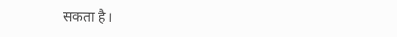सकता है।